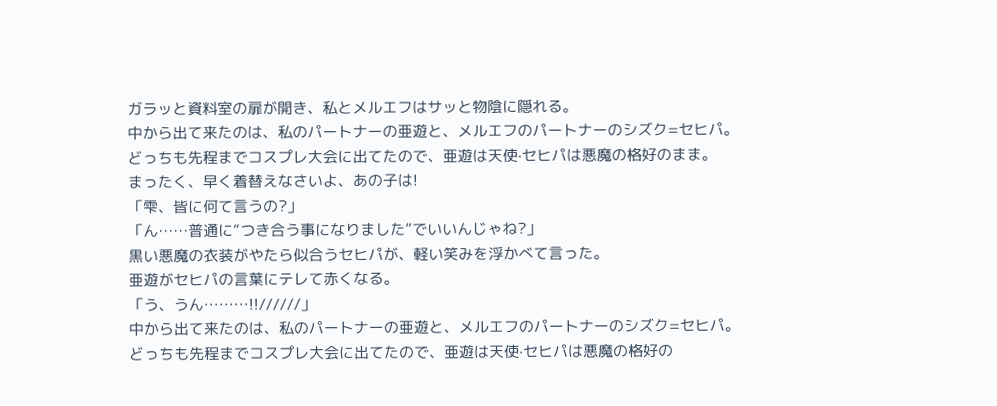ガラッと資料室の扉が開き、私とメルエフはサッと物陰に隠れる。
中から出て来たのは、私のパートナーの亜遊と、メルエフのパートナーのシズク=セヒパ。
どっちも先程までコスプレ大会に出てたので、亜遊は天使·セヒパは悪魔の格好のまま。
まったく、早く着替えなさいよ、あの子は!
「雫、皆に何て言うの?」
「ん……普通に“つき合う事になりました”でいいんじゃね?」
黒い悪魔の衣装がやたら似合うセヒパが、軽い笑みを浮かべて言った。
亜遊がセヒパの言葉にテレて赤くなる。
「う、うん………!!//////」
中から出て来たのは、私のパートナーの亜遊と、メルエフのパートナーのシズク=セヒパ。
どっちも先程までコスプレ大会に出てたので、亜遊は天使·セヒパは悪魔の格好の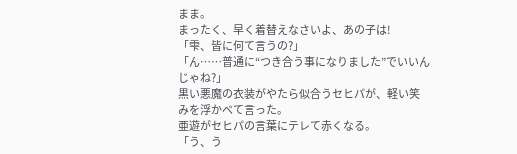まま。
まったく、早く着替えなさいよ、あの子は!
「雫、皆に何て言うの?」
「ん……普通に“つき合う事になりました”でいいんじゃね?」
黒い悪魔の衣装がやたら似合うセヒパが、軽い笑みを浮かべて言った。
亜遊がセヒパの言葉にテレて赤くなる。
「う、う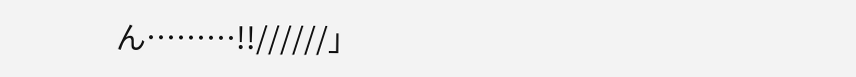ん………!!//////」